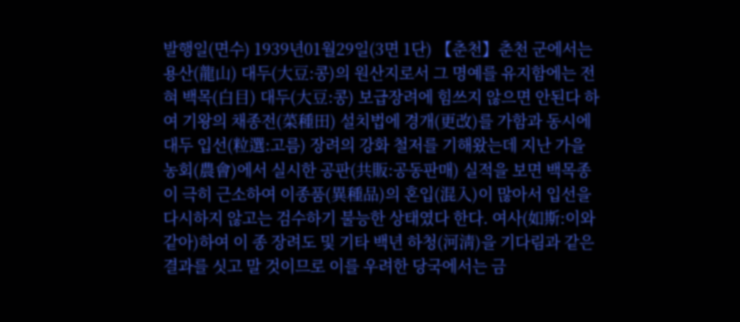발행일(면수) 1939년01월29일(3면 1단) 【춘천】춘천 군에서는 용산(龍山) 대두(大豆:콩)의 원산지로서 그 명예를 유지함에는 전혀 백목(白目) 대두(大豆:콩) 보급장려에 힘쓰지 않으면 안된다 하여 기왕의 채종전(菜種田) 설치법에 경개(更改)를 가함과 동시에 대두 입선(粒選:고름) 장려의 강화 철저를 기해왔는데 지난 가을 농회(農會)에서 실시한 공판(共販:공동판매) 실적을 보면 백목종이 극히 근소하여 이종품(異種品)의 혼입(混入)이 많아서 입선을 다시하지 않고는 검수하기 불능한 상태였다 한다. 여사(如斯:이와 같아)하여 이 종 장려도 및 기타 백년 하청(河淸)을 기다림과 같은 결과를 싯고 말 것이므로 이를 우려한 당국에서는 금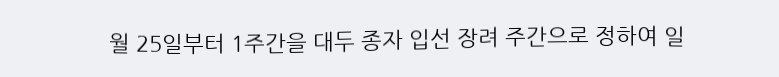월 25일부터 1주간을 대두 종자 입선 장려 주간으로 정하여 일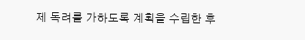제 독려를 가하도록 계획을 수립한 후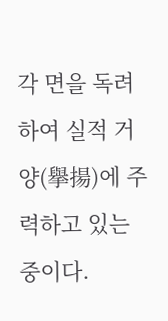각 면을 독려하여 실적 거양(擧揚)에 주력하고 있는 중이다.